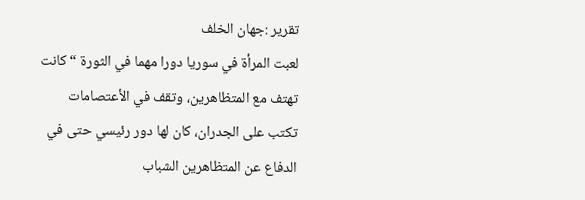تقرير :جهان الخلف
لعبت المرأة في سوريا دورا مهما في الثورة “كانت تهتف مع المتظاهرين، وتقف في الأعتصامات تكتب على الجدران، كان لها دور رئيسي حتى في الدفاع عن المتظاهرين الشباب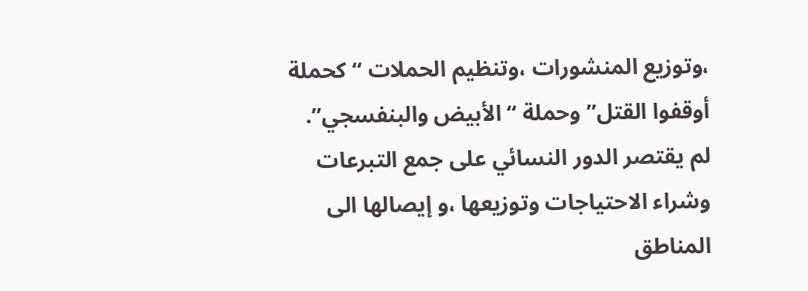،وتوزيع المنشورات ،وتنظيم الحملات “كحملة أوقفوا القتل” وحملة “الأبيض والبنفسجي”.
لم يقتصر الدور النسائي على جمع التبرعات وشراء الاحتياجات وتوزيعها ،و إيصالها الى المناطق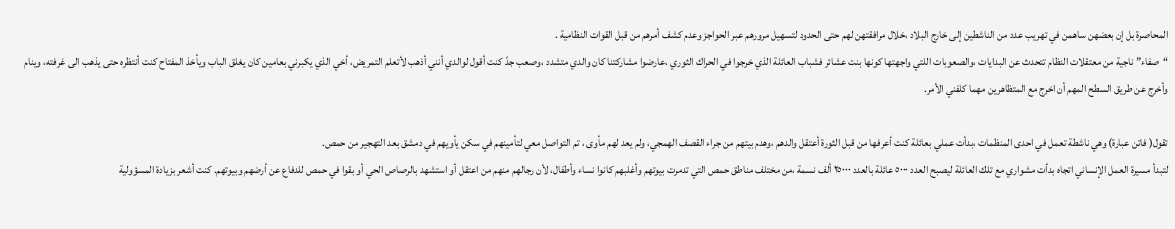المحاصرة بل إن بعضهن ساهمن في تهريب عدد من الناشطين إلى خارج البلاد ،خلال مرافقتهن لهم حتى الحدود لتسهيل مرورهم عبر الحواجز وعدم كشف أمرهم من قبل القوات النظامية .
“صفاء” ناجية من معتقلات النظام تتحدث عن البدايات ،والصعوبات اللتي واجهتها كونها بنت عشائر فشباب العائلة الذي خرجوا في الحراك الثوري ،عارضوا مشاركتنا كان والدي متشدد ،وصعب جدً كنت أقول لوالدي أنني أذهب لأتعلم التمريض، أخي الذي يكبرني بعامين كان يغلق الباب ويأخذ المفتاح كنت أنتظره حتى يذهب الى غرفته، وينام وأخرج عن طريق السطح المهم أن اخرج مع المتظاهرين مهما كلفني الأمر.

تقول( فاتن عبارة) وهي ناشطة تعمل في احدى المنظمات ،بدأت عملي بعائلة كنت أعرفها من قبل الثورة أعتقل والدهم ،وهدم بيتهم من جراء القصف الهمجي، ولم يعد لهم مأوى ، تم التواصل معي لتأمينهم في سكن يأويهم في دمشق بعد التهجير من حمص.
لتبدأ مسيرة العمل الإنساني اتجاه بدأت مشواري مع تلك العائلة ليصبح العدد ٥٠٠٠ عائلة بالعدد ٢٥٠٠٠ ألف نسمة ،من مختلف مناطق حمص التي تدمرت بيوتهم وأغلبهم كانوا نساء وأطفال، لأن رجالهم منهم من اعتقل أو استشهد بالرصاص الحي أو بقوا في حمص للدفاع عن أرضهم وبيوتهم. كنت أشعر بزيادة المسؤولية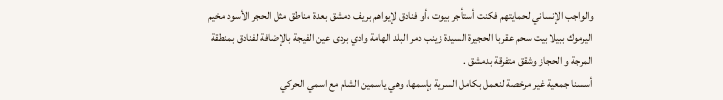والواجب الإنساني لحمايتهم فكنت أستأجر بيوت ،أو فنادق لإيواهم بريف دمشق بعدة مناطق مثل الحجر الأسود مخيم اليرموك ببيلا بيت سحم عقربا الحجيرة السيدة زينب دمر البلد الهامة وادي بردى عين الفيجة بالإضافة لفنادق بمنطقة المرجة و الحجاز وشقق متفرقة بدمشق .
أسسنا جمعية غير مرخصة لنعمل بكامل السرية بإسمها، وهي ياسمين الشام مع اسمي الحركي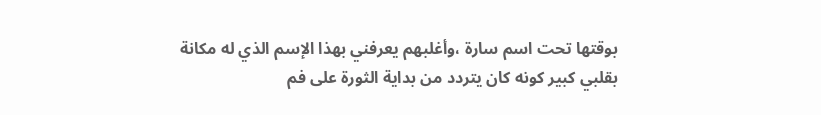بوقتها تحت اسم سارة ،وأغلبهم يعرفني بهذا الإسم الذي له مكانة بقلبي كبير كونه كان يتردد من بداية الثورة على فم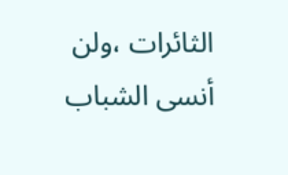الثائرات ،ولن أنسى الشباب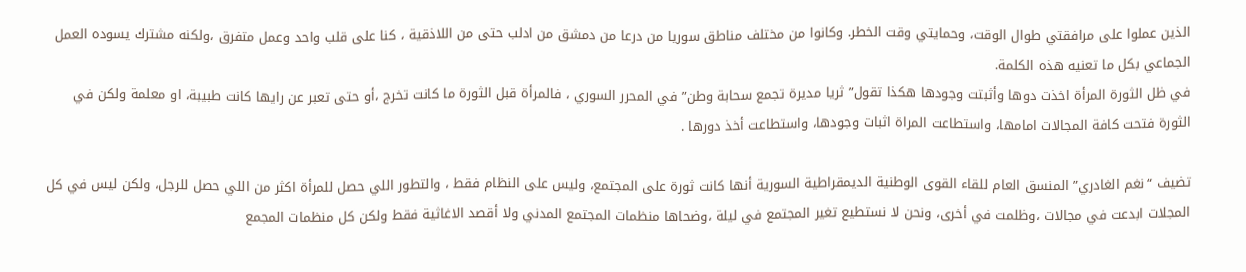الذين عملوا على مرافقتي طوال الوقت، وحمايتي وقت الخطر. وكانوا من مختلف مناطق سوريا من درعا من دمشق من ادلب حتى من اللاذقية ، كنا على قلب واحد وعمل متفرق ،ولكنه مشترك يسوده العمل الجماعي بكل ما تعنيه هذه الكلمة.
في ظل الثورة المرأة اخذت دوها وأثبتت وجودها هكذا تقول” ثريا مديرة تجمع سحابة وطن” في المحرر السوري ، فالمرأة قبل الثورة ما كانت تخرج ،أو حتى تعبر عن رايها كانت طبيبة، او معلمة ولكن في الثورة فتحت كافة المجالات امامها، واستطاعت المراة اثبات وجودها، واستطاعت أخذ دورها .

تضيف “نغم الغادري” المنسق العام للقاء القوى الوطنية الديمقراطية السورية أنها كانت ثورة على المجتمع، وليس على النظام فقط ، والتطور اللي حصل للمرأة اكثر من اللي حصل للرجل، ولكن ليس في كل المجلات ابدعت في مجالات ،وظلمت في أخرى، ونحن لا نستطيع تغير المجتمع في ليلة ،وضحاها منظمات المجتمع المدني ولا أقصد الاغاثية فقط ولكن كل منظمات المجمع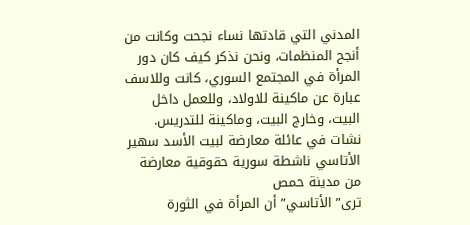المدني التي قادتها نساء نجحت وكانت من أنجح المنظمات، ونحن نذكر كيف كان دور المرأة في المجتمع السوري، كانت وللاسف عبارة عن ماكينة للاولاد، وللعمل داخل البيت، وخارج البيت، وماكينة للتدريس.
نشات في عائلة معارضة لبيت الأسد سهير الأتاسي ناشطة سورية حقوقية معارضة من مدينة حمص
ترى” الأتاسي” أن المرأة في الثورة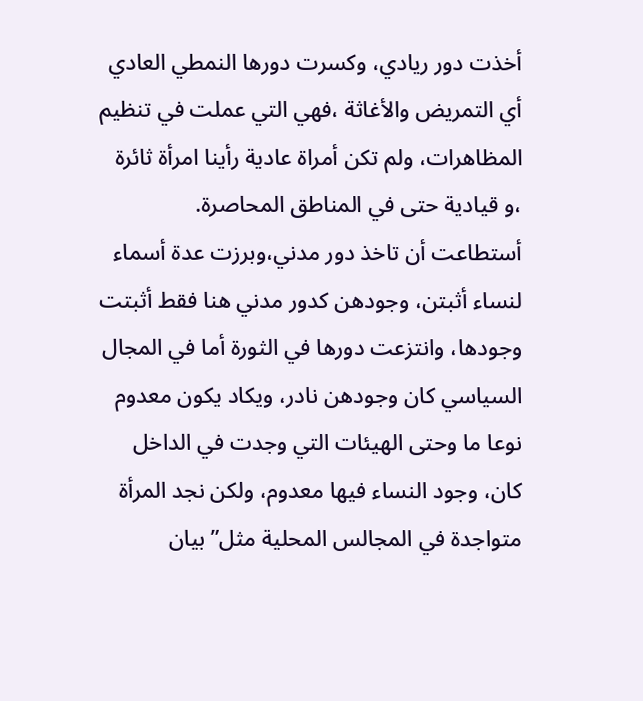أخذت دور ريادي، وكسرت دورها النمطي العادي أي التمريض والأغاثة ،فهي التي عملت في تنظيم المظاهرات، ولم تكن أمراة عادية رأينا امرأة ثائرة ،و قيادية حتى في المناطق المحاصرة.
أستطاعت أن تاخذ دور مدني،وبرزت عدة أسماء لنساء أثبتن، وجودهن كدور مدني هنا فقط أثبتت وجودها، وانتزعت دورها في الثورة أما في المجال السياسي كان وجودهن نادر، ويكاد يكون معدوم نوعا ما وحتى الهيئات التي وجدت في الداخل كان، وجود النساء فيها معدوم، ولكن نجد المرأة متواجدة في المجالس المحلية مثل” بيان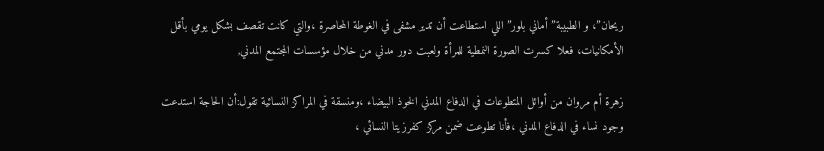ريحان”، و الطبيبة” أماني بلور” اللي استطاعت أن تدير مشفى في الغوطة المحاصرة ،والتي كانت تقصف بشكل يومي بأقل الأمكانيات، فعلا كسرت الصورة النمطية للمرأة ولعبت دور مدني من خلال مؤسسات المجتمع المدني,

زهرة أم مروان من أوائل المتطوعات في الدفاع المدني الخوذ البيضاء ،ومنسقة في المراكز النسائية تقول:أن الحاجة استدعت وجود نساء في الدفاع المدني ،فأنا تطوعت ضمن مركز كفرزيتا النسائي ،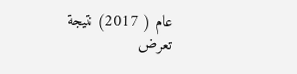عام ( 2017) نتيجة تعرض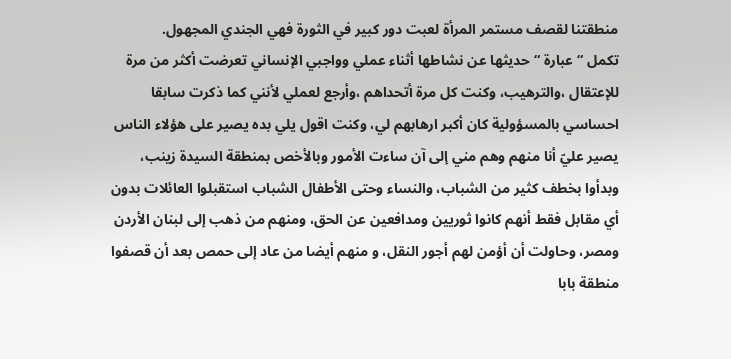منطقتنا لقصف مستمر المرأة لعبت دور كبير في الثورة فهي الجندي المجهول.
تكمل “عبارة “حديثها عن نشاطها أثناء عملي وواجبي الإنساني تعرضت أكثر من مرة للإعتقال ،والترهيب، وكنت كل مرة أتحداهم ،وأرجع لعملي لأنني كما ذكرت سابقا احساسي بالمسؤولية كان أكبر ارهابهم لي، وكنت اقول يلي بده يصير على هؤلاء الناس يصير عليّ أنا منهم وهم مني إلى آن ساءت الأمور وبالأخص بمنطقة السيدة زينب، وبدأوا بخطف كثير من الشباب، والنساء وحتى الأطفال الشباب استقبلوا العائلات بدون أي مقابل فقط أنهم كانوا ثوريين ومدافعين عن الحق، ومنهم من ذهب إلى لبنان الأردن ومصر، وحاولت أن أؤمن لهم أجور النقل، و منهم أيضا من عاد إلى حمص بعد أن قصفوا منطقة بابا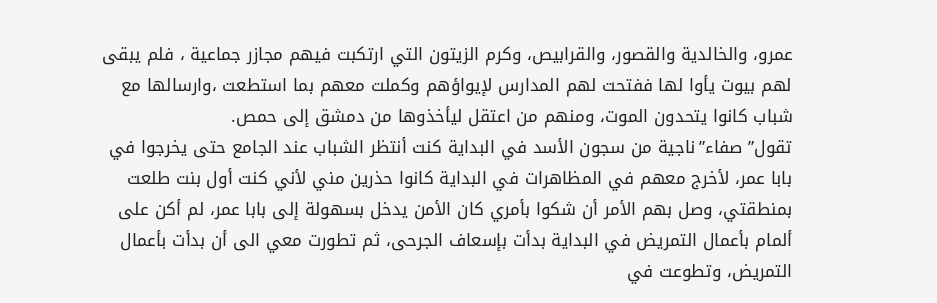عمرو، والخالدية والقصور، والقرابيص، وكرم الزيتون التي ارتكبت فيهم مجازر جماعية ، فلم يبقى لهم بيوت يأوا لها ففتحت لهم المدارس لإيواؤهم وكملت معهم بما استطعت ،وارسالها مع شباب كانوا يتحدون الموت، ومنهم من اعتقل ليأخذوها من دمشق إلى حمص.
تقول” صفاء”ناجية من سجون الأسد في البداية كنت أنتظر الشباب عند الجامع حتى يخرجوا في بابا عمر، لأخرج معهم في المظاهرات في البداية كانوا حذرين مني لأني كنت أول بنت طلعت بمنطقتي، وصل بهم الأمر أن شكوا بأمري كان الأمن يدخل بسهولة إلى بابا عمر، لم أكن على ألمام بأعمال التمريض في البداية بدأت بإسعاف الجرحى، ثم تطورت معي الى أن بدأت بأعمال التمريض، وتطوعت في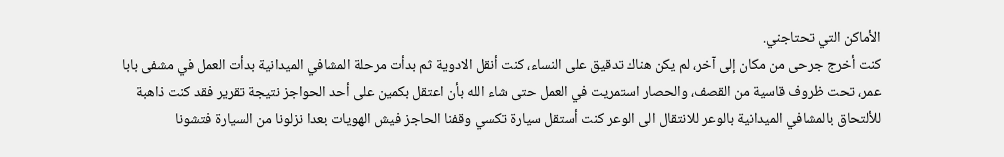الأماكن التي تحتاجني.
كنت أخرج جرحى من مكان إلى آخر، لم يكن هناك تدقيق على النساء، كنت أنقل الادوية ثم بدأت مرحلة المشافي الميدانية بدأت العمل في مشفى بابا عمر، تحت ظروف قاسية من القصف، والحصار استمريت في العمل حتى شاء الله بأن اعتقل بكمين على أحد الحواجز نتيجة تقرير فقد كنت ذاهبة للألتحاق بالمشافي الميدانية بالوعر للانتقال الى الوعر كنت أستقل سيارة تكسي وقفنا الحاجز فيش الهويات بعدا نزلونا من السيارة فتشونا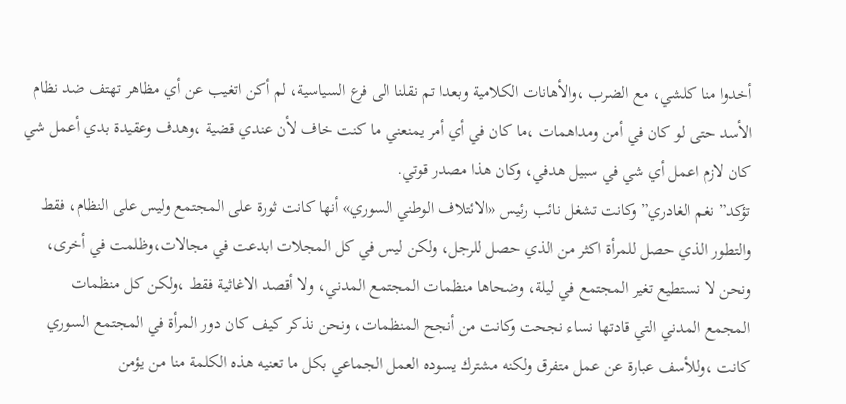أخدوا منا كلشي، مع الضرب ،والأهانات الكلامية وبعدا تم نقلنا الى فرع السياسية، لم أكن اتغيب عن أي مظاهر تهتف ضد نظام الأسد حتى لو كان في أمن ومداهمات ،ما كان في أي أمر يمنعني ما كنت خاف لأن عندي قضية ،وهدف وعقيدة بدي أعمل شي كان لازم اعمل أي شي في سبيل هدفي، وكان هذا مصدر قوتي.
تؤكد” نغم الغادري” وكانت تشغل نائب رئيس «الائتلاف الوطني السوري» أنها كانت ثورة على المجتمع وليس على النظام، فقط والتطور الذي حصل للمرأة اكثر من الذي حصل للرجل، ولكن ليس في كل المجلات ابدعت في مجالات،وظلمت في أخرى، ونحن لا نستطيع تغير المجتمع في ليلة، وضحاها منظمات المجتمع المدني، ولا أقصد الاغاثية فقط ،ولكن كل منظمات المجمع المدني التي قادتها نساء نجحت وكانت من أنجح المنظمات، ونحن نذكر كيف كان دور المرأة في المجتمع السوري كانت ،وللأسف عبارة عن عمل متفرق ولكنه مشترك يسوده العمل الجماعي بكل ما تعنيه هذه الكلمة منا من يؤمن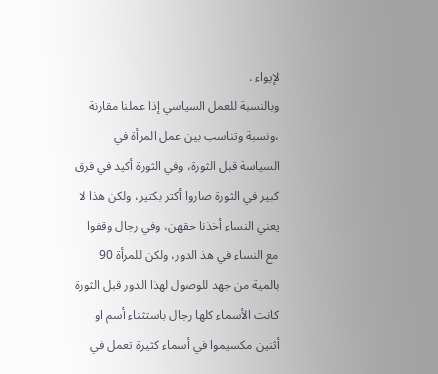لإيواء .
وبالنسبة للعمل السياسي إذا عملنا مقارنة ،ونسبة وتناسب بين عمل المرأة في السياسة قبل الثورة، وفي الثورة أكيد في فرق كبير في الثورة صاروا أكتر بكتير، ولكن هذا لا يعني النساء أخذنا حقهن، وفي رجال وقفوا مع النساء في هذ الدور، ولكن للمرأة 90 بالمية من جهد للوصول لهذا الدور قبل الثورة كانت الأسماء كلها رجال باستثناء أسم او أثنين مكسيموا في أسماء كثيرة تعمل في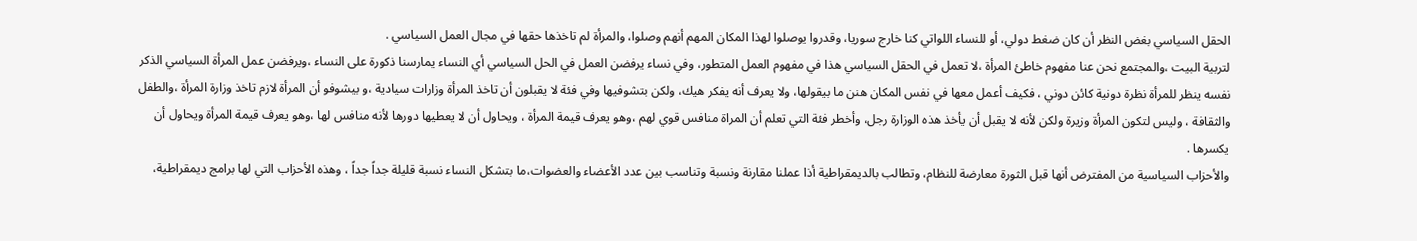الحقل السياسي بغض النظر أن كان ضغط دولي، أو للنساء اللواتي كنا خارج سوريا، وقدروا يوصلوا لهذا المكان المهم أنهم وصلوا، والمرأة لم تاخذها حقها في مجال العمل السياسي .
لتربية البيت ،والمجتمع نحن عنا مفهوم خاطئ المرأة ،لا تعمل في الحقل السياسي هذا في مفهوم العمل المتطور، وفي نساء يرفضن العمل في الحل السياسي أي النساء يمارسنا ذكورة على النساء ،ويرفضن عمل المرأة السياسي الذكر نفسه ينظر للمرأة نظرة دونية كائن دوني ، فكيف أعمل معها في نفس المكان هنن ما بيقولها، ولا يعرف أنه يفكر هيك، ولكن بتشوفيها وفي فئة لا يقبلون أن تاخذ المرأة وزارات سيادية ،و بيشوفو أن المرأة لازم تاخذ وزارة المرأة ،والطفل والثقافة ، وليس لتكون المرأة وزيرة ولكن لأنه لا يقبل أن يأخذ هذه الوزارة رجل، وأخطر فئة التي تعلم أن المراة منافس قوي لهم ،وهو يعرف قيمة المرأة ، ويحاول أن لا يعطيها دورها لأنه منافس لها ،وهو يعرف قيمة المرأة ويحاول أن يكسرها .
والأحزاب السياسية من المفترض أنها قبل الثورة معارضة للنظام، وتطالب بالديمقراطية أذا عملنا مقارنة ونسبة وتناسب بين عدد الأعضاء والعضوات،ما بتشكل النساء نسبة قليلة جداً جداً ، وهذه الأحزاب التي لها برامج ديمقراطية،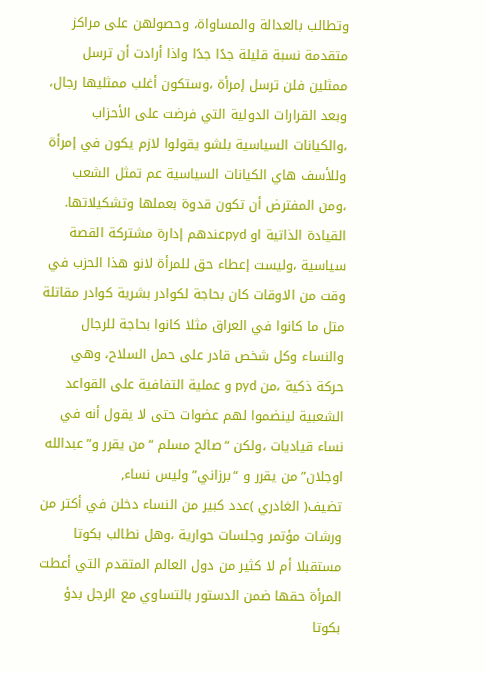وتطالب بالعدالة والمساواة، وحصولهن على مراكز متقدمة نسبة قليلة جدًا جدًا واذا أرادت أن ترسل ممثلين فلن ترسل إمرأة ،وستكون أغلب ممثليها رجال، وبعد القرارات الدولية التي فرضت على الأحزاب ،والكيانات السياسية بلشو يقولوا لازم يكون في إمرأة وللأسف هاي الكيانات السياسية عم تمثل الشعب ،ومن المفترض أن تكون قدوة بعملها وتشكيلاتها.
القيادة الذاتية او pydعندهم إدارة مشتركة القصة سياسية ،وليست إعطاء حق للمرأة لانو هذا الحزب في وقت من الاوقات كان بحاجة لكوادر بشرية كوادر مقاتلة متل ما كانوا في العراق مثلا كانوا بحاجة للرجال والنساء وكل شخص قادر على حمل السلاح، وهي حركة ذكية ،من pyd و عملية التفافية على القواعد الشعبية لينضموا لهم عضوات حتى لا يقول أنه في نساء قياديات ،ولكن “صالح مسلم “من يقرر و”عبدالله اوجلان” من يقرر و “برزاني” وليس نساء,
تضيف( الغادري )عدد كبير من النساء دخلن في أكتر من ورشات مؤتمر وجلسات حوارية ،وهل نطالب بكوتا مستقبلا أم لا كثير من دول العالم المتقدم التي أعطت المرأة حقها ضمن الدستور بالتساوي مع الرجل بدؤ بكوتا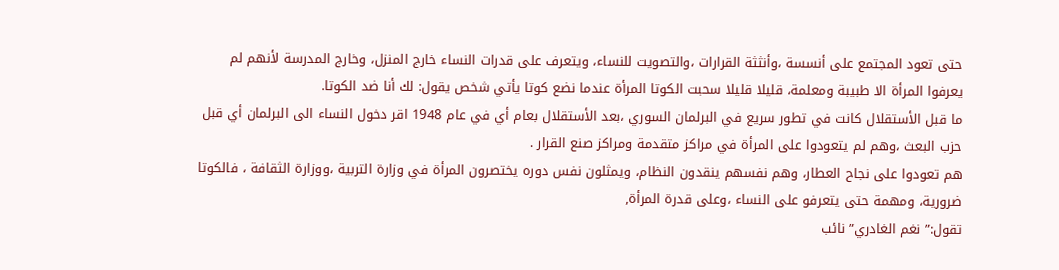حتى تعود المجتمع على أنسسة ،وأنثثة القرارات ،والتصويت للنساء، ويتعرف على قدرات النساء خارج المنزل، وخارج المدرسة لأنهم لم يعرفوا المرأة الا طبيبة ومعلمة، قليلا قليلا سحبت الكوتا المرأة عندما نضع كوتا يأتي شخص يقول: لك أنا ضد الكوتا.
ما قبل الأستقلال كانت في تطور سريع في البرلمان السوري ،بعد الأستقلال بعام أي في عام 1948 اقر دخول النساء الى البرلمان أي قبل حزب البعث ،وهم لم يتعودوا على المرأة في مراكز متقدمة ومراكز صنع القرار .
هم تعودوا على نجاح العطار، وهم نفسهم ينقدون النظام، ويمثلون نفس دوره يختصرون المرأة في وزارة التربية ،ووزارة الثقافة ، فالكوتا ضرورية، ومهمة حتى يتعرفو على النساء ،وعلى قدرة المرأة,
تقول:” نغم الغادري” نائب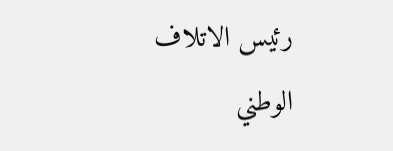رئيس الاتلاف الوطني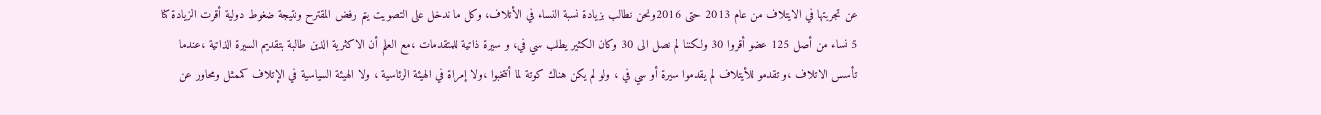عن تجربتها في الايتلاف من عام 2013 حتى 2016ونحن نطالب بزيادة نسبة النساء في الأتلاف، وكل ما ندخل على التصويت يتم رفض المقترح ونتيجة ضغوط دولية أقرت الزيادة كنا 5 نساء من أصل 125 عضو أقروا 30 ولكننا لم نصل الى 30 وكان الكثير يطلب سي في، و سيرة ذاتية للمتقدمات ،مع العلم أن الاكثرية الذين طالبة بتقديم السيرة الذاتية ،عندما تأسس الاتلاف ،و تقدمو للأيتلاف لم يقدموا سيرة أو سي في ، ولو لم يكن هناك كوتة لما أنتخبوا ،ولا إمراة في الهيئة الرئاسية ، ولا الهيئة السياسية في الإتلاف كممثل ومحاور عن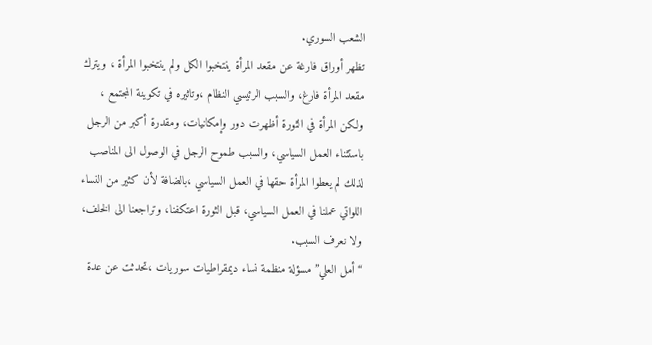الشعب السوري.
تظهر أوراق فارغة عن مقعد المرأة ينتخبوا الكل ولم ينتخبوا المرأة ، ويترك مقعد المرأة فارغ، والسبب الرئيسي النظام ،وتاثيره في تكوينة المجتمع ، ولكن المرأة في الثورة أظهرت دور وإمكانيات، ومقدرة أكبر من الرجل باستثناء العمل السياسي، والسبب طموح الرجل في الوصول الى المناصب لذلك لم يعطوا المرأة حقها في العمل السياسي ،بالضافة لأن كثير من النساء اللواتي عملنا في العمل السياسي، قبل الثورة اعتكفنا، وتراجعنا الى الخلف، ولا نعرف السبب.
“أمل العلي” مسؤلة منظمة نساء ديمقراطيات سوريات ،تحدثت عن عدة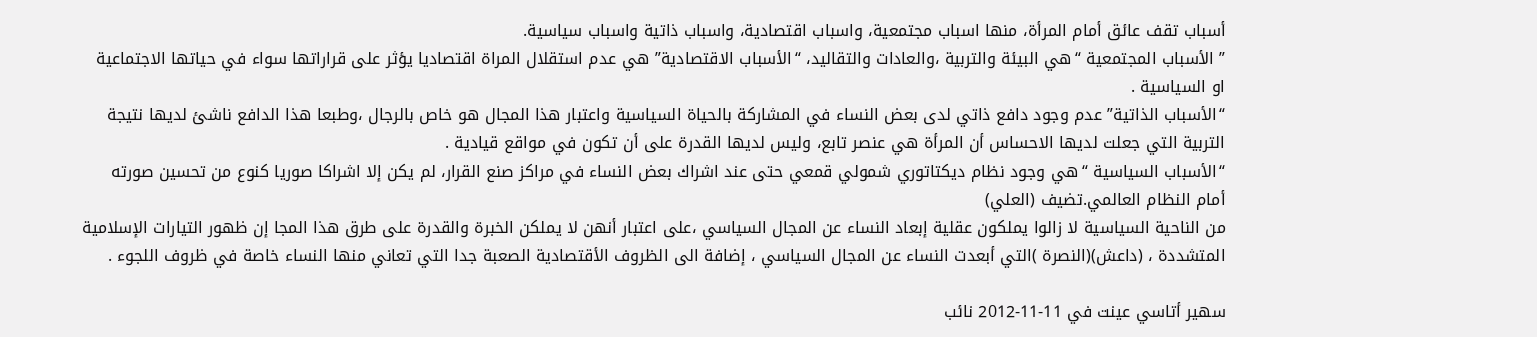أسباب تقف عائق أمام المرأة، منها اسباب مجتمعية، واسباب اقتصادية، واسباب ذاتية واسباب سياسية.
” الأسباب المجتمعية “هي البيئة والتربية ،والعادات والتقاليد، “الأسباب الاقتصادية” هي عدم استقلال المراة اقتصاديا يؤثر على قراراتها سواء في حياتها الاجتماعية او السياسية .
“الأسباب الذاتية” عدم وجود دافع ذاتي لدى بعض النساء في المشاركة بالحياة السياسية واعتبار هذا المجال هو خاص بالرجال ،وطبعا هذا الدافع ناشئ لديها نتيجة التربية التي جعلت لديها الاحساس أن المرأة هي عنصر تابع، وليس لديها القدرة على أن تكون في مواقع قيادية .
“الأسباب السياسية “هي وجود نظام ديكتاتوري شمولي قمعي حتى عند اشراك بعض النساء في مراكز صنع القرار، لم يكن إلا اشراكا صوريا كنوع من تحسين صورته أمام النظام العالمي.تضيف (العلي)
من الناحية السياسية لا زالوا يملكون عقلية إبعاد النساء عن المجال السياسي ،على اعتبار أنهن لا يملكن الخبرة والقدرة على طرق هذا المجا إن ظهور التيارات الإسلامية المتشددة ، (داعش)(النصرة )التي أبعدت النساء عن المجال السياسي ، إضافة الى الظروف الأقتصادية الصعبة جدا التي تعاني منها النساء خاصة في ظروف اللجوء .

سهير أتاسي عينت في 11-11-2012 نائب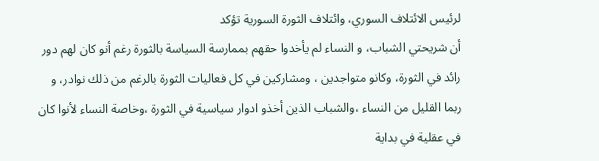لرئيس الائتلاف السوري، وائتلاف الثورة السورية تؤكد
أن شريحتي الشباب، و النساء لم يأخدوا حقهم بممارسة السياسة بالثورة رغم أنو كان لهم دور رائد في الثورة، وكانو متواجدين ، ومشاركين في كل فعاليات الثورة بالرغم من ذلك نوادر، و ربما القليل من النساء ،والشباب الذين أخذو ادوار سياسية في الثورة ،وخاصة النساء لأنوا كان في عقلية في بداية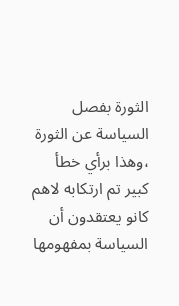الثورة بفصل السياسة عن الثورة ،وهذا برأي خطأ كبير تم ارتكابه لاهم كانو يعتقدون أن السياسة بمفهومها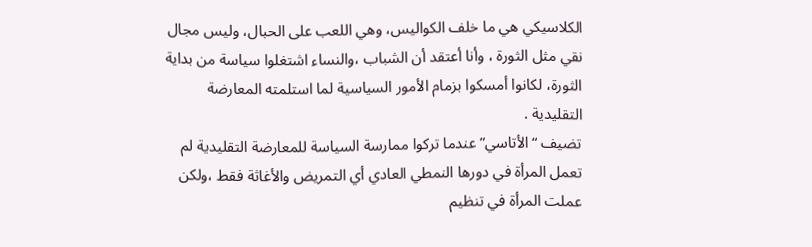الكلاسيكي هي ما خلف الكواليس، وهي اللعب على الحبال، وليس مجال نقي مثل الثورة ، وأنا أعتقد أن الشباب ،والنساء اشتغلوا سياسة من بداية الثورة، لكانوا أمسكوا بزمام الأمور السياسية لما استلمته المعارضة التقليدية .
تضيف “الأتاسي” عندما تركوا ممارسة السياسة للمعارضة التقليدية لم تعمل المرأة في دورها النمطي العادي أي التمريض والأغاثة فقط ،ولكن عملت المرأة في تنظيم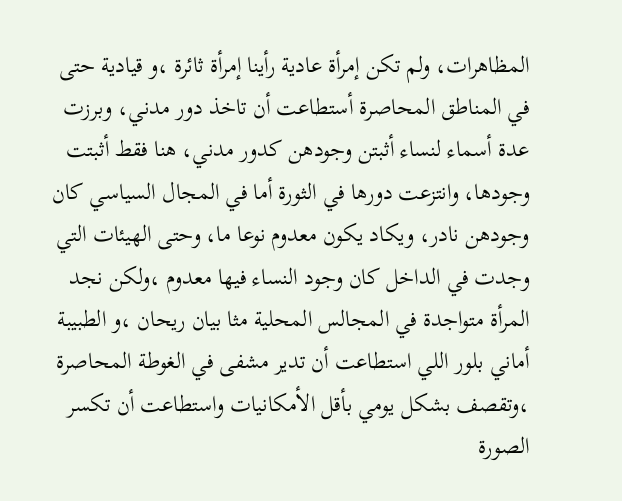المظاهرات، ولم تكن إمرأة عادية رأينا إمرأة ثائرة ،و قيادية حتى في المناطق المحاصرة أستطاعت أن تاخذ دور مدني، وبرزت عدة أسماء لنساء أثبتن وجودهن كدور مدني، هنا فقط أثبتت وجودها، وانتزعت دورها في الثورة أما في المجال السياسي كان وجودهن نادر، ويكاد يكون معدوم نوعا ما، وحتى الهيئات التي وجدت في الداخل كان وجود النساء فيها معدوم ،ولكن نجد المرأة متواجدة في المجالس المحلية مثا بيان ريحان ،و الطبيبة أماني بلور اللي استطاعت أن تدير مشفى في الغوطة المحاصرة ،وتقصف بشكل يومي بأقل الأمكانيات واستطاعت أن تكسر الصورة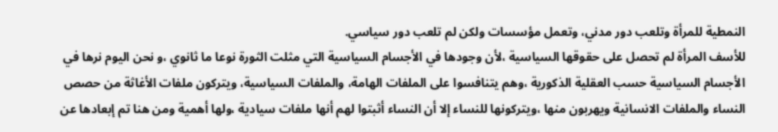النمطية للمرأة وتلعب دور مدني، وتعمل مؤسسات ولكن لم تلعب دور سياسي.
للأسف المرأة لم تحصل على حقوقها السياسية ،لأن وجودها في الأجسام السياسية التي مثلت الثورة نوعا ما ثانوي ،و نحن اليوم نرها في الأجسام السياسية حسب العقلية الذكورية ،وهم يتنافسوا على الملفات الهامة، والملفات السياسية، ويتركون ملفات الأغاثة من حصص النساء والملفات الانسانية ويهربون منها ،ويتركونها للنساء إلا أن النساء أثبتوا لهم أنها ملفات سيادية ،ولها أهمية ومن هنا تم إبعادها عن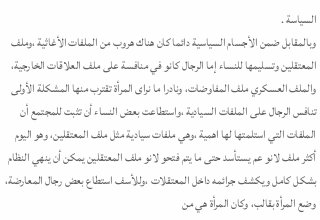السياسة .
وبالمقابل ضمن الأجسام السياسية دائما كان هناك هروب من الملفات الأغاثية ،وملف المعتقلين وتسليمها للنساء إما الرجال كانو في منافسة على ملف العلاقات الخارجية، والملف العسكري ملف المفاوضات، ونادرا ما نراى المرأة تقترب منها المشكلة الأولى تنافس الرجال على الملفات السيادية ،واستطاعت بعض النساء أن تثبت للمجتمع أن الملفات التي استلمتها لها اهمية ،وهي ملفات سيادية مثل ملف المعتقلين، وهو اليوم أكثر ملف لانو عم يستأسد حتى ما يتم فتحو لانو ملف المعتقلين يمكن أن ينهي النظام بشكل كامل ويكشف جرائمه داخل المعتقلات ،وللأسف استطاع بعض رجال المعارضة، وضع المرأة بقالب، وكان المرأة هي من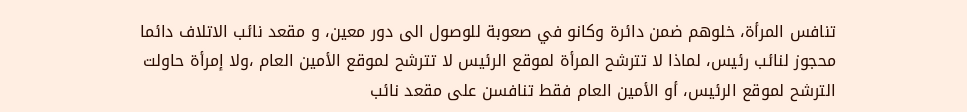تنافس المرأة، خلوهم ضمن دائرة وكانو في صعوبة للوصول الى دور معين، و مقعد نائب الاتلاف دائما محجوز لنائب رئيس، لماذا لا تترشح المرأة لموقع الرئيس لا تترشح لموقع الأمين العام ،ولا إمرأة حاولت الترشح لموقع الرئيس، أو الأمين العام فقط تنافسن على مقعد نائب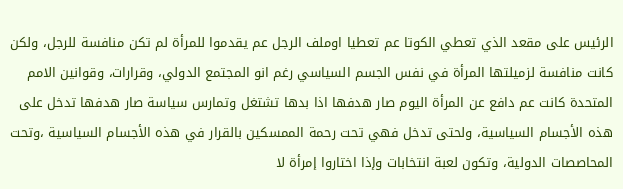الرئيس على مقعد الذي تعطي الكوتا عم تعطيا اوملف الرجل عم يقدموا للمرأة لم تكن منافسة للرجل، ولكن كانت منافسة لزميلتها المرأة في نفس الجسم السياسي رغم انو المجتمع الدولي، وقرارات، وقوانين الامم المتحدة كانت عم دافع عن المرأة اليوم صار هدفها اذا بدها تشتغل وتمارس سياسة صار هدفها تدخل على هذه الأجسام السياسية، ولحتى تدخل فهي تحت رحمة الممسكين بالقرار في هذه الأجسام السياسية ،وتحت المحاصصات الدولية، وتكون لعبة انتخابات وإذا اختاروا إمرأة لا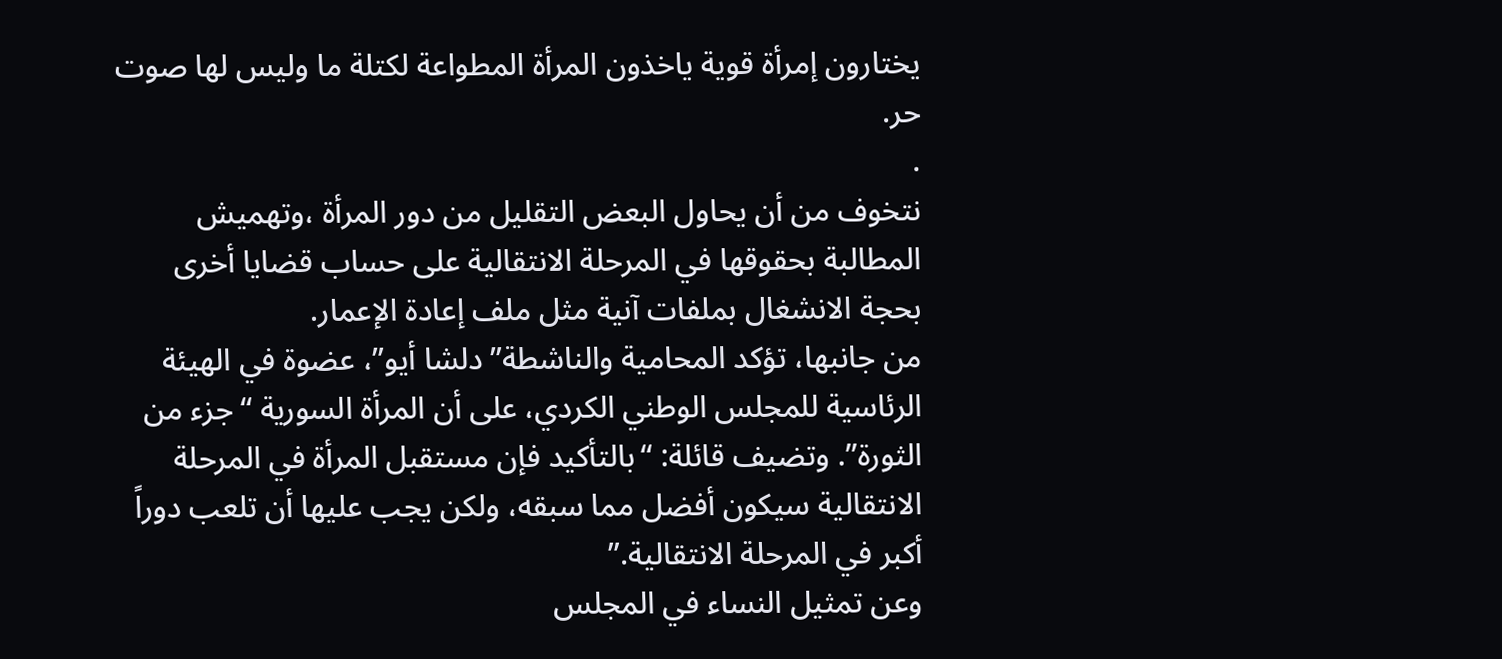يختارون إمرأة قوية ياخذون المرأة المطواعة لكتلة ما وليس لها صوت حر.
.
نتخوف من أن يحاول البعض التقليل من دور المرأة ،وتهميش المطالبة بحقوقها في المرحلة الانتقالية على حساب قضايا أخرى بحجة الانشغال بملفات آنية مثل ملف إعادة الإعمار.
من جانبها، تؤكد المحامية والناشطة” دلشا أيو”، عضوة في الهيئة الرئاسية للمجلس الوطني الكردي، على أن المرأة السورية “جزء من الثورة”. وتضيف قائلة: “بالتأكيد فإن مستقبل المرأة في المرحلة الانتقالية سيكون أفضل مما سبقه، ولكن يجب عليها أن تلعب دوراً أكبر في المرحلة الانتقالية.”
وعن تمثيل النساء في المجلس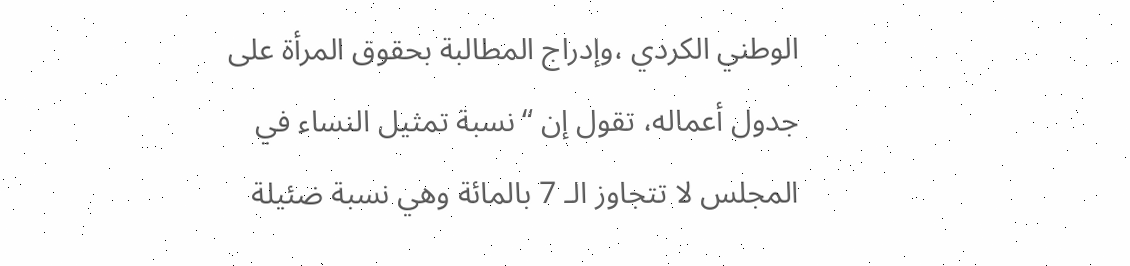الوطني الكردي ،وإدراج المطالبة بحقوق المرأة على جدول أعماله، تقول إن “نسبة تمثيل النساء في المجلس لا تتجاوز الـ 7 بالمائة وهي نسبة ضئيلة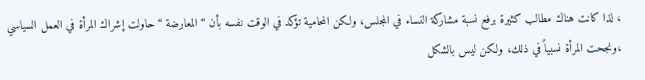، لذا كانت هناك مطالب كثيرة برفع نسبة مشاركة النساء في المجلس، ولكن المحامية تؤكد في الوقت نفسه بأن “المعارضة “حاولت إشراك المرأة في العمل السياسي ،ونجحت المرأة نسبياً في ذلك، ولكن ليس بالشكل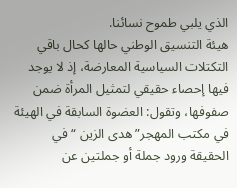الذي يلبي طموح نسائنا.
هيئة التنسيق الوطني حالها كحال باقي التكتلات السياسية المعارضة، إذ لا يوجد فيها إحصاء حقيقي لتمثيل المرأة ضمن صفوفها، وتقول: العضوة السابقة في الهيئة في مكتب المهجر” هدى الزين “في الحقيقة ورود جملة أو جملتين عن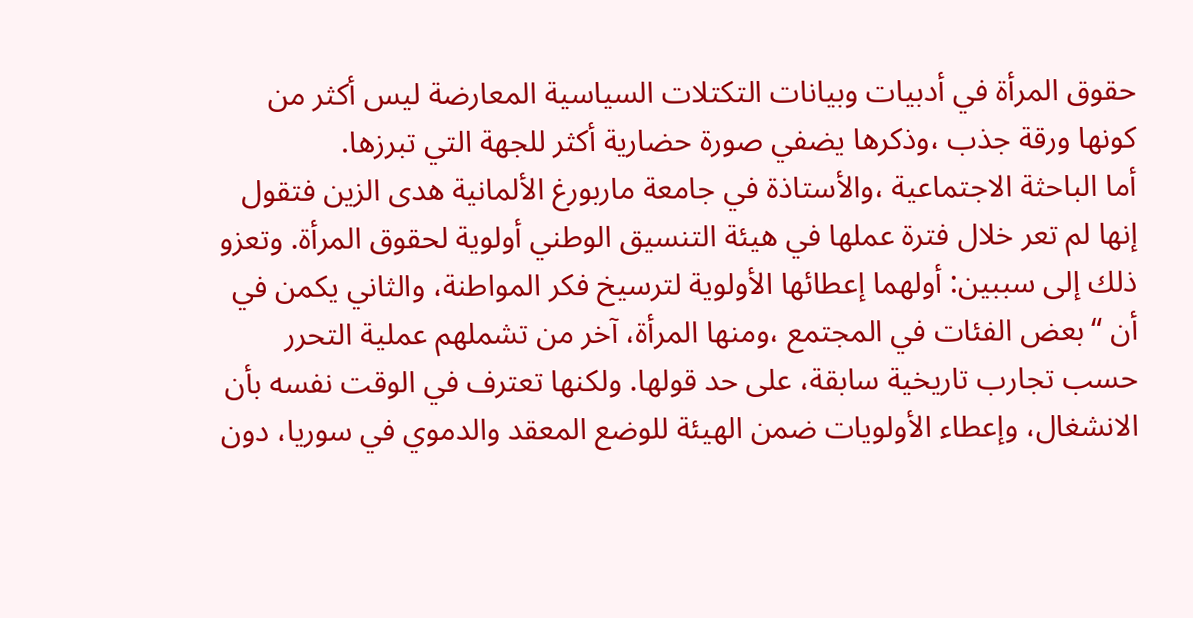حقوق المرأة في أدبيات وبيانات التكتلات السياسية المعارضة ليس أكثر من كونها ورقة جذب ،وذكرها يضفي صورة حضارية أكثر للجهة التي تبرزها.
أما الباحثة الاجتماعية ،والأستاذة في جامعة ماربورغ الألمانية هدى الزين فتقول إنها لم تعر خلال فترة عملها في هيئة التنسيق الوطني أولوية لحقوق المرأة. وتعزو ذلك إلى سببين: أولهما إعطائها الأولوية لترسيخ فكر المواطنة، والثاني يكمن في أن “بعض الفئات في المجتمع ،ومنها المرأة، آخر من تشملهم عملية التحرر حسب تجارب تاريخية سابقة، على حد قولها. ولكنها تعترف في الوقت نفسه بأن الانشغال، وإعطاء الأولويات ضمن الهيئة للوضع المعقد والدموي في سوريا، دون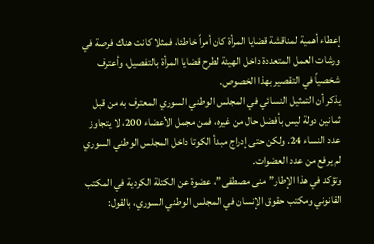إعطاء أهمية لمناقشة قضايا المرأة كان أمراً خاطئا، فمثلا كانت هناك فرصة في ورشات العمل المتعددة داخل الهيئة لطرح قضايا المرأة بالتفصيل، وأعترف شخصياً في التقصير بهذا الخصوص.
يذكر أن التمثيل النسائي في المجلس الوطني السوري المعترف به من قبل ثمانين دولة ليس بأفضل حال من غيره، فمن مجمل الأعضاء 200، لا يتجاوز عدد النساء 24. ولكن حتى إدراج مبدأ الكوتا داخل المجلس الوطني السوري لم يرفع من عدد العضوات.
وتؤكد في هذا الإطار” منى مصطفى”، عضوة عن الكتلة الكردية في المكتب القانوني ومكتب حقوق الإنسان في المجلس الوطني السوري، بالقول: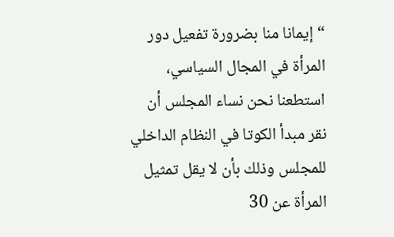“إيمانا منا بضرورة تفعيل دور المرأة في المجال السياسي، استطعنا نحن نساء المجلس أن نقر مبدأ الكوتا في النظام الداخلي للمجلس وذلك بأن لا يقل تمثيل المرأة عن 30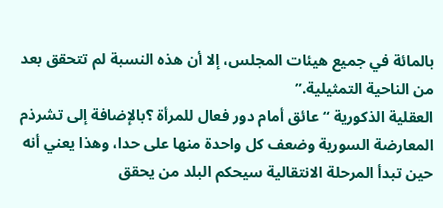بالمائة في جميع هيئات المجلس، إلا أن هذه النسبة لم تتحقق بعد من الناحية التمثيلية.”
العقلية الذكورية “عائق أمام دور فعال للمرأة ؟بالإضافة إلى تشرذم المعارضة السورية وضعف كل واحدة منها على حدا، وهذا يعني أنه حين تبدأ المرحلة الانتقالية سيحكم البلد من يحقق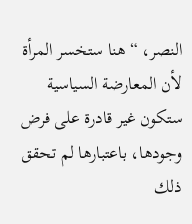النصر، “هنا ستخسر المرأة لأن المعارضة السياسية ستكون غير قادرة على فرض وجودها، باعتبارها لم تحقق ذلك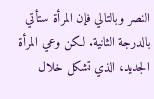النصر وبالتالي فإن المرأة ستأتي بالدرجة الثانية. لكن وعي المرأة الجديد، الذي تشكل خلال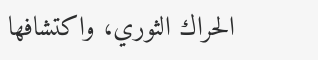الحراك الثوري، واكتشافها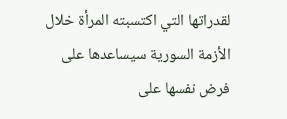لقدراتها التي اكتسبته المرأة خلال الأزمة السورية سيساعدها على فرض نفسها على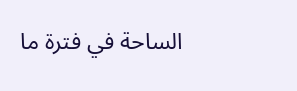الساحة في فترة ما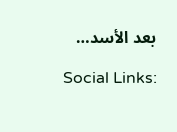بعد الأسد…

Social Links: